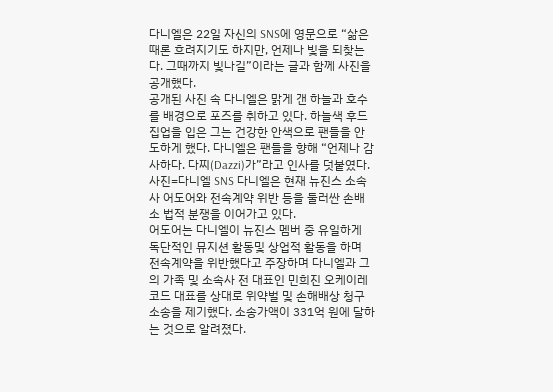다니엘은 22일 자신의 SNS에 영문으로 “삶은 때론 흐려지기도 하지만, 언제나 빛을 되찾는다. 그때까지 빛나길”이라는 글과 함께 사진을 공개했다.
공개된 사진 속 다니엘은 맑게 갠 하늘과 호수를 배경으로 포즈를 취하고 있다. 하늘색 후드집업을 입은 그는 건강한 안색으로 팬들을 안도하게 했다. 다니엘은 팬들을 향해 “언제나 감사하다. 다찌(Dazzi)가”라고 인사를 덧붙였다. 사진=다니엘 SNS 다니엘은 현재 뉴진스 소속사 어도어와 전속계약 위반 등을 둘러싼 손배소 법적 분쟁을 이어가고 있다.
어도어는 다니엘이 뉴진스 멤버 중 유일하게 독단적인 뮤지션 활동및 상업적 활동을 하며 전속계약을 위반했다고 주장하며 다니엘과 그의 가족 및 소속사 전 대표인 민희진 오케이레코드 대표를 상대로 위약벌 및 손해배상 청구 소송을 제기했다. 소송가액이 331억 원에 달하는 것으로 알려졌다.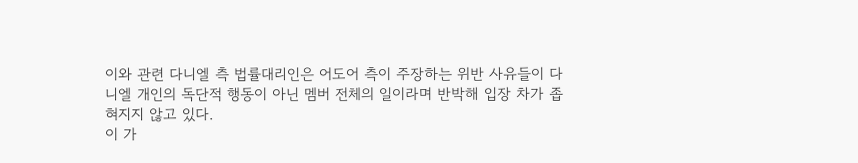이와 관련 다니엘 측 법률대리인은 어도어 측이 주장하는 위반 사유들이 다니엘 개인의 독단적 행동이 아닌 멤버 전체의 일이라며 반박해 입장 차가 좁혀지지 않고 있다.
이 가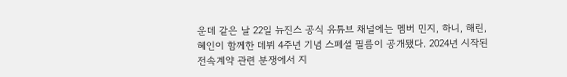운데 같은 날 22일 뉴진스 공식 유튜브 채널에는 멤버 민지, 하니, 해린, 혜인이 함께한 데뷔 4주년 기념 스페셜 필름이 공개됐다. 2024년 시작된 전속계약 관련 분쟁에서 지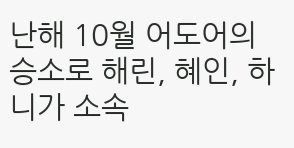난해 10월 어도어의 승소로 해린, 혜인, 하니가 소속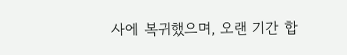사에 복귀했으며, 오랜 기간 합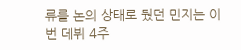류를 논의 상태로 뒀던 민지는 이번 데뷔 4주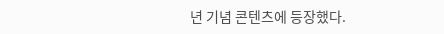년 기념 콘텐츠에 등장했다.